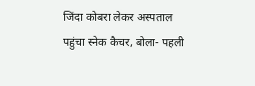जिंदा कोबरा लेकर अस्पताल पहुंचा स्नेक कैचर, बोला- पहली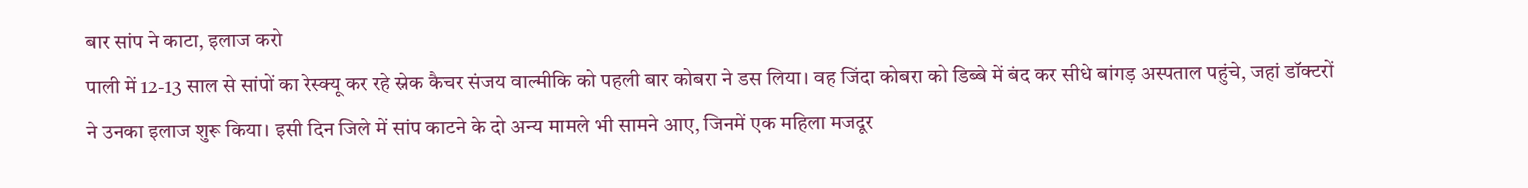बार सांप ने काटा, इलाज करो
पाली में 12-13 साल से सांपों का रेस्क्यू कर रहे स्नेक कैचर संजय वाल्मीकि को पहली बार कोबरा ने डस लिया। वह जिंदा कोबरा को डिब्बे में बंद कर सीधे बांगड़ अस्पताल पहुंचे, जहां डॉक्टरों ने उनका इलाज शुरू किया। इसी दिन जिले में सांप काटने के दो अन्य मामले भी सामने आए, जिनमें एक महिला मजदूर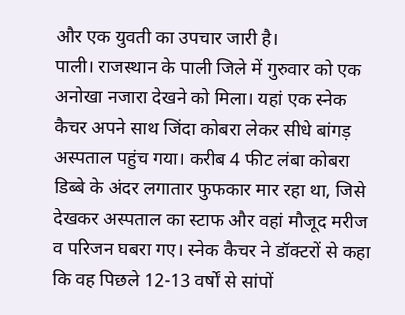और एक युवती का उपचार जारी है।
पाली। राजस्थान के पाली जिले में गुरुवार को एक अनोखा नजारा देखने को मिला। यहां एक स्नेक कैचर अपने साथ जिंदा कोबरा लेकर सीधे बांगड़ अस्पताल पहुंच गया। करीब 4 फीट लंबा कोबरा डिब्बे के अंदर लगातार फुफकार मार रहा था, जिसे देखकर अस्पताल का स्टाफ और वहां मौजूद मरीज व परिजन घबरा गए। स्नेक कैचर ने डॉक्टरों से कहा कि वह पिछले 12-13 वर्षों से सांपों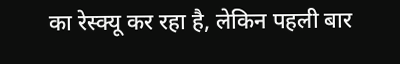का रेस्क्यू कर रहा है, लेकिन पहली बार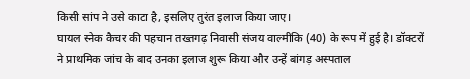किसी सांप ने उसे काटा है, इसलिए तुरंत इलाज किया जाए।
घायल स्नेक कैचर की पहचान तख्तगढ़ निवासी संजय वाल्मीकि (40) के रूप में हुई है। डॉक्टरों ने प्राथमिक जांच के बाद उनका इलाज शुरू किया और उन्हें बांगड़ अस्पताल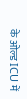के ओल्ड ICU में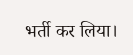भर्ती कर लिया।